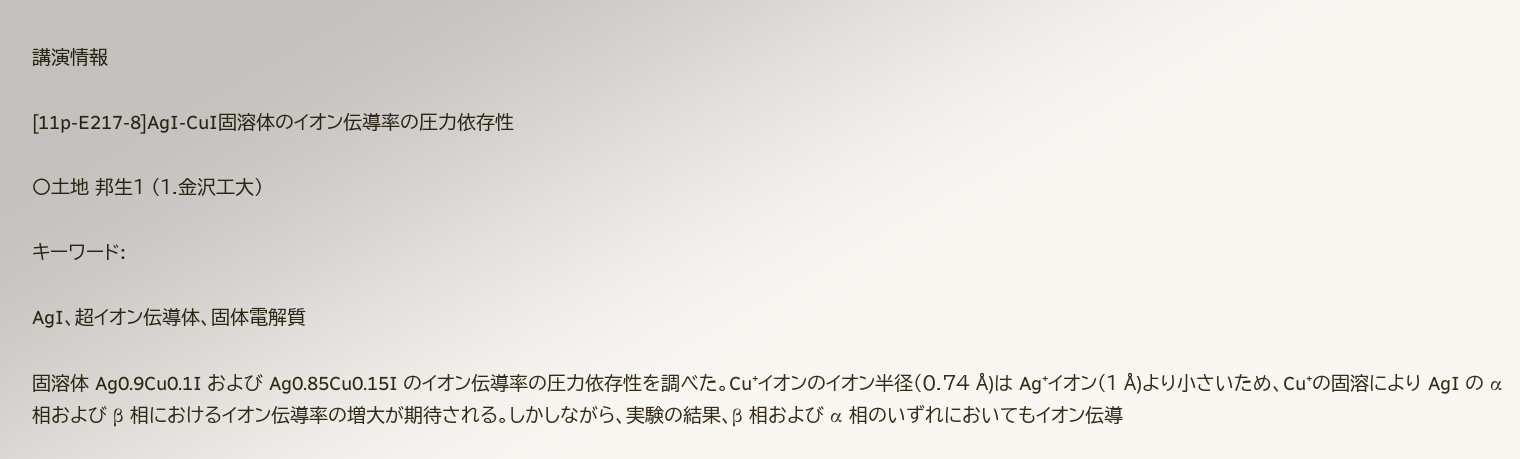講演情報

[11p-E217-8]AgI-CuI固溶体のイオン伝導率の圧力依存性

〇土地 邦生1 (1.金沢工大)

キーワード:

AgI、超イオン伝導体、固体電解質

固溶体 Ag0.9Cu0.1I および Ag0.85Cu0.15I のイオン伝導率の圧力依存性を調べた。Cu⁺イオンのイオン半径(0.74 Å)は Ag⁺イオン(1 Å)より小さいため、Cu⁺の固溶により AgI の α 相および β 相におけるイオン伝導率の増大が期待される。しかしながら、実験の結果、β 相および α 相のいずれにおいてもイオン伝導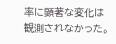率に顕著な変化は観測されなかった。